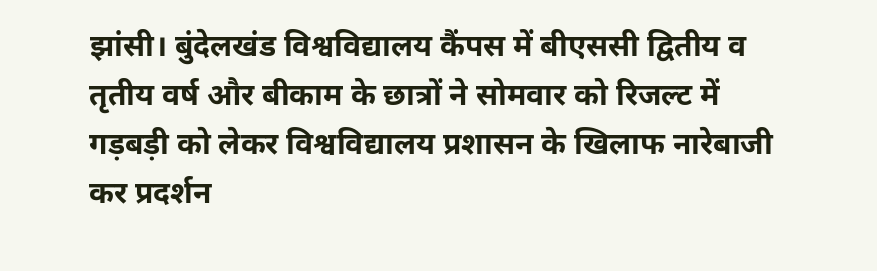झांसी। बुंदेलखंड विश्वविद्यालय कैंपस में बीएससी द्वितीय व तृतीय वर्ष और बीकाम के छात्रों ने सोमवार को रिजल्ट में गड़बड़ी को लेकर विश्वविद्यालय प्रशासन के खिलाफ नारेबाजी कर प्रदर्शन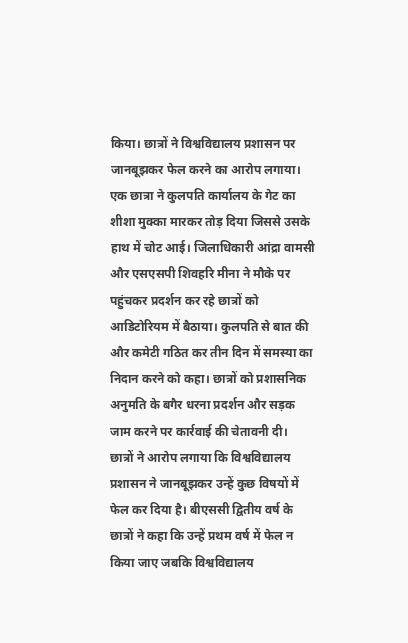किया। छात्रों ने विश्वविद्यालय प्रशासन पर जानबूझकर फेल करने का आरोप लगाया। एक छात्रा ने कुलपति कार्यालय के गेट का शीशा मुक्का मारकर तोड़ दिया जिससे उसके हाथ में चोट आई। जिलाधिकारी आंद्रा वामसी और एसएसपी शिवहरि मीना ने मौके पर पहुंचकर प्रदर्शन कर रहे छात्रों को आडिटोरियम में बैठाया। कुलपति से बात की और कमेटी गठित कर तीन दिन में समस्या का निदान करने को कहा। छात्रों को प्रशासनिक अनुमति के बगैर धरना प्रदर्शन और सड़क जाम करने पर कार्रवाई की चेतावनी दी।
छात्रों ने आरोप लगाया कि विश्वविद्यालय प्रशासन ने जानबूझकर उन्हें कुछ विषयों में फेल कर दिया है। बीएससी द्वितीय वर्ष के छात्रों ने कहा कि उन्हें प्रथम वर्ष में फेल न किया जाए जबकि विश्वविद्यालय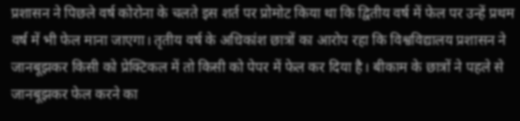प्रशासन ने पिछले वर्ष कोरोना के चलते इस शर्त पर प्रोमोट किया था कि द्वितीय वर्ष में फेल पर उन्हें प्रथम वर्ष में भी फेल माना जाएगा। तृतीय वर्ष के अधिकांश छात्रों का आरोप रहा कि विश्वविद्यालय प्रशासन ने जानबूझकर किसी को प्रेक्टिकल में तो किसी को पेपर में फेल कर दिया है। बीकाम के छात्रों ने पहले से जानबूझकर फेल करने का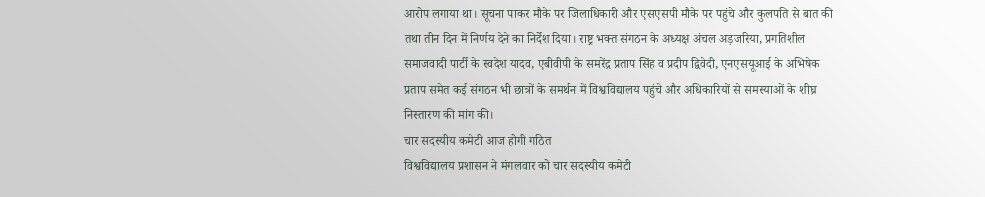आरोप लगाया था। सूचना पाकर मौके पर जिलाधिकारी और एसएसपी मौके पर पहुंचे और कुलपति से बात की तथा तीन दिन में निर्णय देने का निर्देश दिया। राष्ट्र भक्त संगठन के अध्यक्ष अंचल अड़जरिया, प्रगतिशील समाजवादी पार्टी के स्वदेश यादव, एबीवीपी के समरेंद्र प्रताप सिंह व प्रदीप द्विवेदी, एनएसयूआई के अभिषेक प्रताप समेत कई संगठन भी छात्रों के समर्थन में विश्वविद्यालय पहुंचे और अधिकारियों से समस्याओं के शीघ्र निस्तारण की मांग की।
चार सदस्यीय कमेटी आज होगी गठित
विश्वविद्यालय प्रशासन ने मंगलवार को चार सदस्यीय कमेटी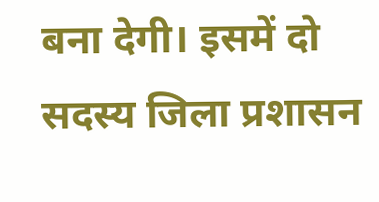बना देगी। इसमें दो सदस्य जिला प्रशासन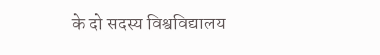के दो सदस्य विश्वविद्यालय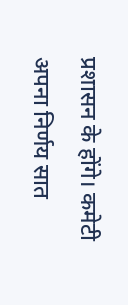प्रशासन के होंगे। कमेटी अपना निर्णय सात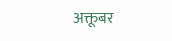अक्तूबर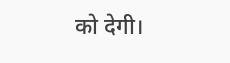को देगी।